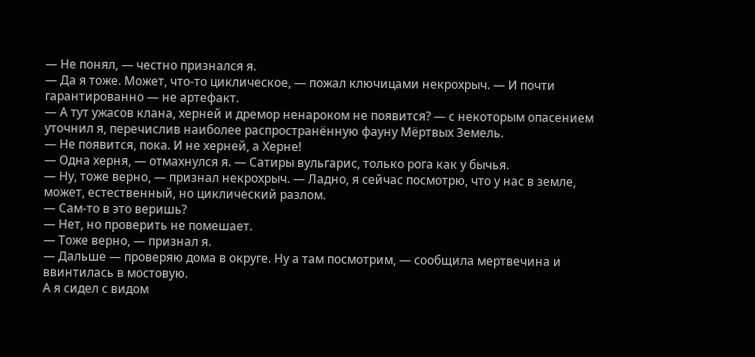— Не понял, — честно признался я.
— Да я тоже. Может, что-то циклическое, — пожал ключицами некрохрыч. — И почти гарантированно — не артефакт.
— А тут ужасов клана, херней и дремор ненароком не появится? — с некоторым опасением уточнил я, перечислив наиболее распространённую фауну Мёртвых Земель.
— Не появится, пока. И не херней, а Херне!
— Одна херня, — отмахнулся я. — Сатиры вульгарис, только рога как у бычья.
— Ну, тоже верно, — признал некрохрыч. — Ладно, я сейчас посмотрю, что у нас в земле, может, естественный, но циклический разлом.
— Сам-то в это веришь?
— Нет, но проверить не помешает.
— Тоже верно, — признал я.
— Дальше — проверяю дома в округе. Ну а там посмотрим, — сообщила мертвечина и ввинтилась в мостовую.
А я сидел с видом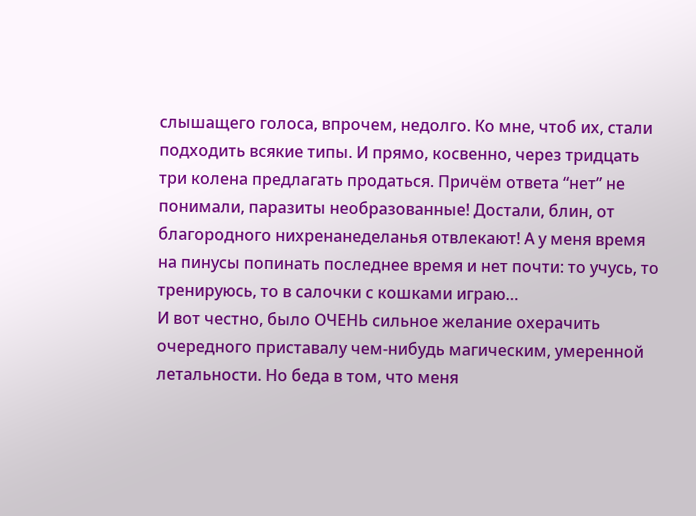слышащего голоса, впрочем, недолго. Ко мне, чтоб их, стали подходить всякие типы. И прямо, косвенно, через тридцать три колена предлагать продаться. Причём ответа “нет” не понимали, паразиты необразованные! Достали, блин, от благородного нихренанеделанья отвлекают! А у меня время на пинусы попинать последнее время и нет почти: то учусь, то тренируюсь, то в салочки с кошками играю…
И вот честно, было ОЧЕНЬ сильное желание охерачить очередного приставалу чем-нибудь магическим, умеренной летальности. Но беда в том, что меня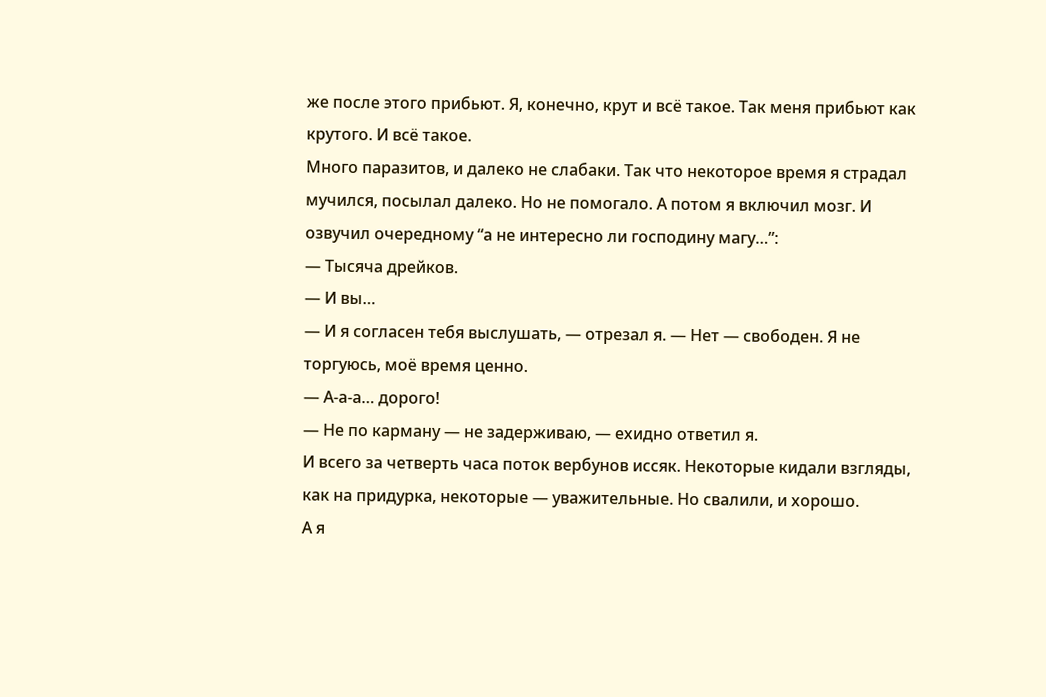же после этого прибьют. Я, конечно, крут и всё такое. Так меня прибьют как крутого. И всё такое.
Много паразитов, и далеко не слабаки. Так что некоторое время я страдал мучился, посылал далеко. Но не помогало. А потом я включил мозг. И озвучил очередному “а не интересно ли господину магу…”:
— Тысяча дрейков.
— И вы…
— И я согласен тебя выслушать, — отрезал я. — Нет — свободен. Я не торгуюсь, моё время ценно.
— А-а-а… дорого!
— Не по карману — не задерживаю, — ехидно ответил я.
И всего за четверть часа поток вербунов иссяк. Некоторые кидали взгляды, как на придурка, некоторые — уважительные. Но свалили, и хорошо.
А я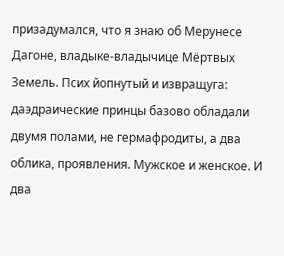призадумался, что я знаю об Мерунесе Дагоне, владыке-владычице Мёртвых Земель. Псих йопнутый и извращуга: даэдраические принцы базово обладали двумя полами, не гермафродиты, а два облика, проявления. Мужское и женское. И два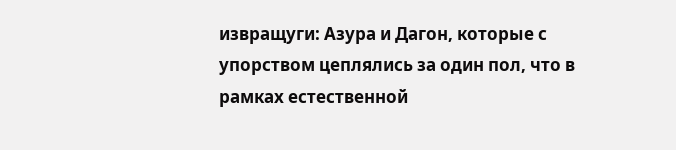извращуги: Азура и Дагон, которые с упорством цеплялись за один пол, что в рамках естественной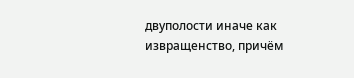двуполости иначе как извращенство, причём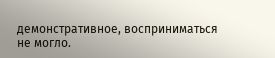демонстративное, восприниматься не могло.